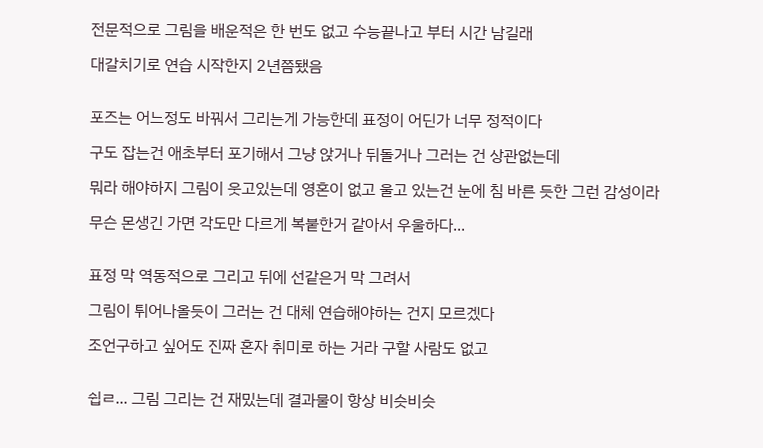전문적으로 그림을 배운적은 한 번도 없고 수능끝나고 부터 시간 남길래

대갈치기로 연습 시작한지 2년쯤됐음


포즈는 어느정도 바꿔서 그리는게 가능한데 표정이 어딘가 너무 정적이다

구도 잡는건 애초부터 포기해서 그냥 앉거나 뒤돌거나 그러는 건 상관없는데

뭐라 해야하지 그림이 웃고있는데 영혼이 없고 울고 있는건 눈에 침 바른 듯한 그런 감성이라

무슨 몬생긴 가면 각도만 다르게 복붙한거 같아서 우울하다...


표정 막 역동적으로 그리고 뒤에 선같은거 막 그려서

그림이 튀어나올듯이 그러는 건 대체 연습해야하는 건지 모르겠다

조언구하고 싶어도 진짜 혼자 취미로 하는 거라 구할 사람도 없고


쉽ㄹ... 그림 그리는 건 재밌는데 결과물이 항상 비슷비슷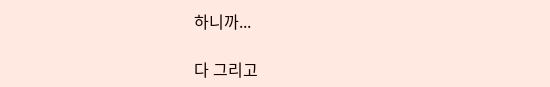하니까...

다 그리고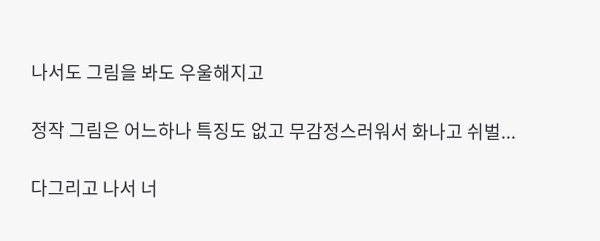나서도 그림을 봐도 우울해지고

정작 그림은 어느하나 특징도 없고 무감정스러워서 화나고 쉬벌...

다그리고 나서 너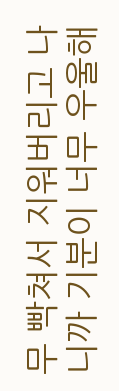무 빡쳐서 지워버리고 나니까 기분이 너무 우울해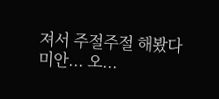져서 주절주절 해봤다 미안... 오...